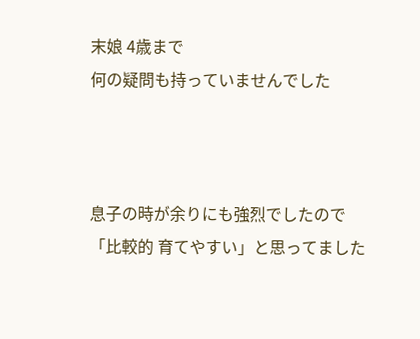末娘 4歳まで
何の疑問も持っていませんでした



息子の時が余りにも強烈でしたので
「比較的 育てやすい」と思ってました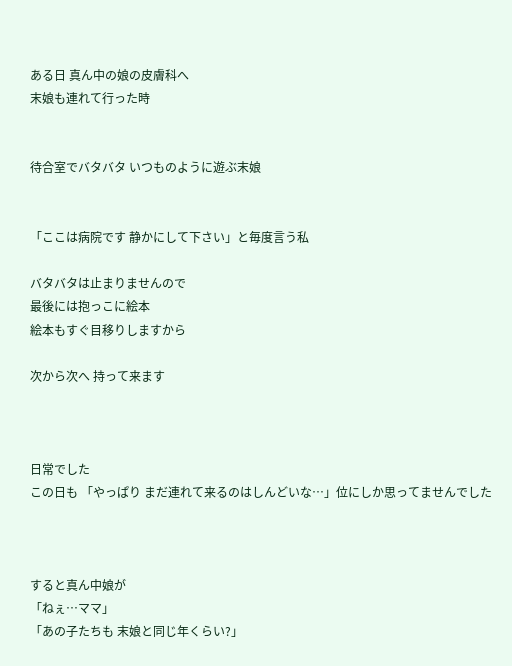ある日 真ん中の娘の皮膚科へ
末娘も連れて行った時


待合室でバタバタ いつものように遊ぶ末娘


「ここは病院です 静かにして下さい」と毎度言う私

バタバタは止まりませんので
最後には抱っこに絵本
絵本もすぐ目移りしますから

次から次へ 持って来ます



日常でした
この日も 「やっぱり まだ連れて来るのはしんどいな…」位にしか思ってませんでした



すると真ん中娘が
「ねぇ…ママ」
「あの子たちも 末娘と同じ年くらい?」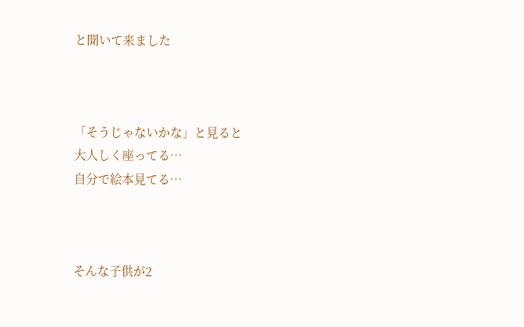と聞いて来ました



「そうじゃないかな」と見ると
大人しく座ってる…
自分で絵本見てる…



そんな子供が2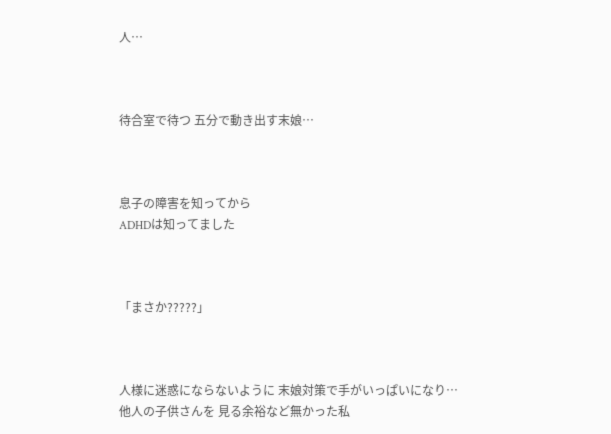人…



待合室で待つ 五分で動き出す末娘…



息子の障害を知ってから
ADHDは知ってました



「まさか?????」



人様に迷惑にならないように 末娘対策で手がいっぱいになり…
他人の子供さんを 見る余裕など無かった私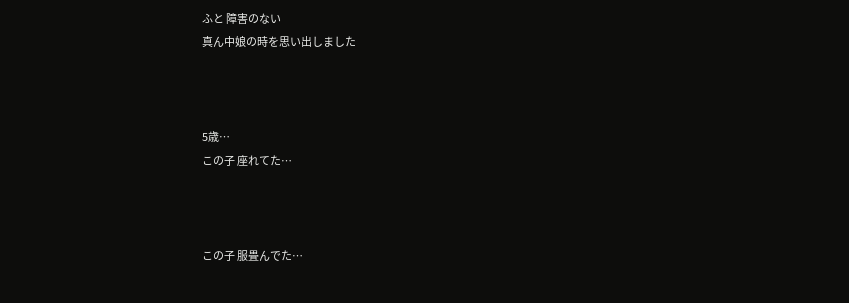ふと 障害のない
真ん中娘の時を思い出しました



5歳…
この子 座れてた…



この子 服畳んでた…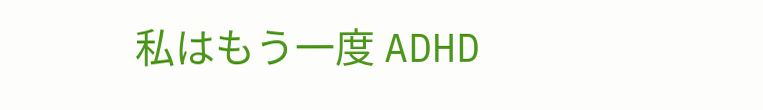私はもう一度 ADHD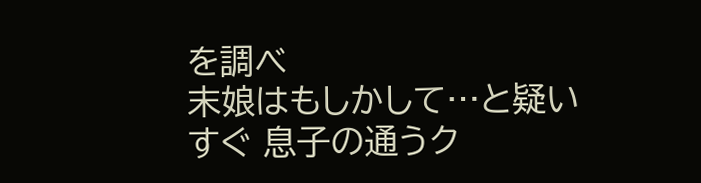を調べ
末娘はもしかして…と疑い
すぐ 息子の通うク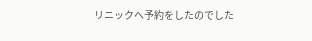リニックへ予約をしたのでした